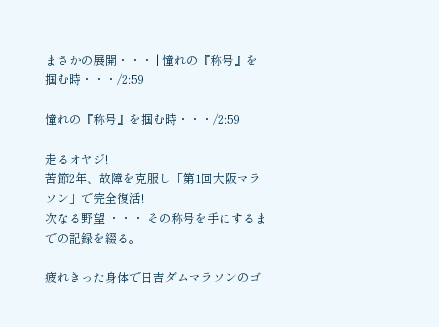まさかの展開・・・ | 憧れの『称号』を掴む時・・・/2:59

憧れの『称号』を掴む時・・・/2:59

走るオヤジ!
苦節2年、故障を克服し「第1回大阪マラソン」で完全復活!
次なる野望 ・・・ その称号を手にするまでの記録を綴る。

疲れきった身体で日吉ダムマラソンのゴ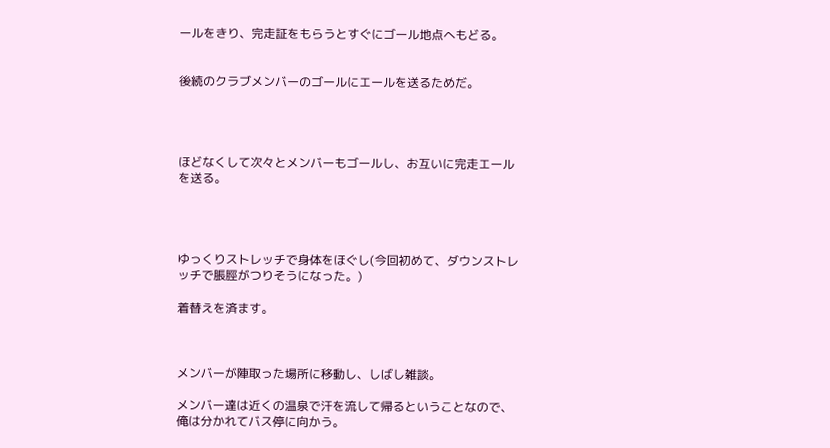ールをきり、完走証をもらうとすぐにゴール地点へもどる。


後続のクラブメンバーのゴールにエールを送るためだ。




ほどなくして次々とメンバーもゴールし、お互いに完走エールを送る。




ゆっくりストレッチで身体をほぐし(今回初めて、ダウンストレッチで脹脛がつりそうになった。)

着替えを済ます。



メンバーが陣取った場所に移動し、しばし雑談。

メンバー達は近くの温泉で汗を流して帰るということなので、俺は分かれてバス停に向かう。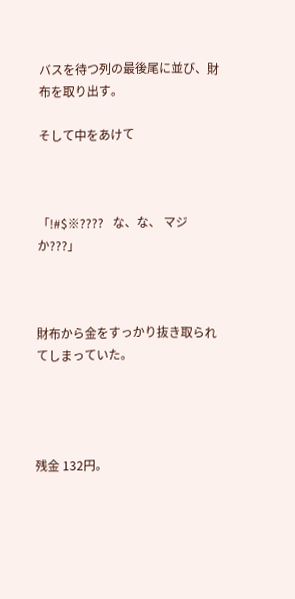バスを待つ列の最後尾に並び、財布を取り出す。

そして中をあけて



「!#$※????   な、な、 マジか???」



財布から金をすっかり抜き取られてしまっていた。




残金 132円。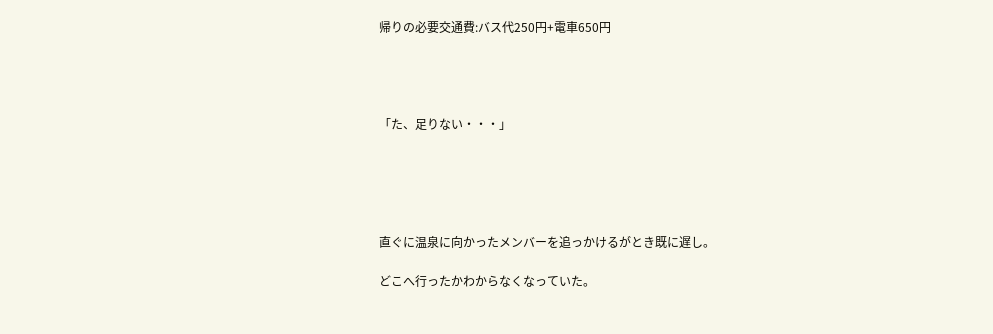帰りの必要交通費:バス代250円+電車650円




「た、足りない・・・」





直ぐに温泉に向かったメンバーを追っかけるがとき既に遅し。

どこへ行ったかわからなくなっていた。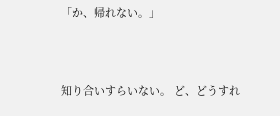「か、帰れない。」



知り合いすらいない。 ど、どうすれ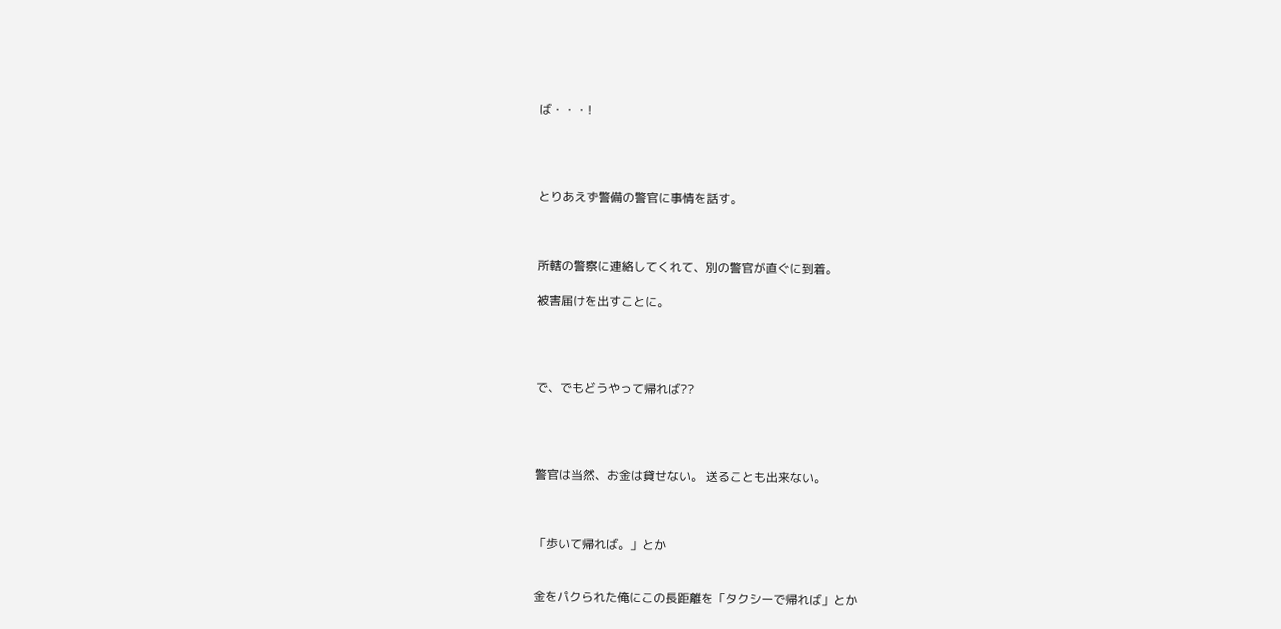ば・・・!




とりあえず警備の警官に事情を話す。



所轄の警察に連絡してくれて、別の警官が直ぐに到着。

被害届けを出すことに。




で、でもどうやって帰れば??




警官は当然、お金は貸せない。 送ることも出来ない。



「歩いて帰れば。」とか


金をパクられた俺にこの長距離を「タクシーで帰れば」とか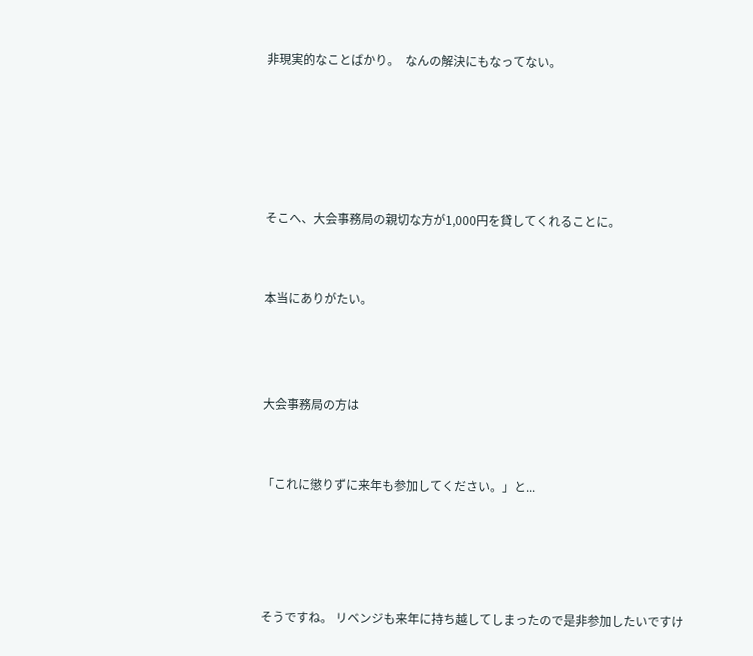非現実的なことばかり。  なんの解決にもなってない。





そこへ、大会事務局の親切な方が1,000円を貸してくれることに。


本当にありがたい。



大会事務局の方は


「これに懲りずに来年も参加してください。」と...




そうですね。 リベンジも来年に持ち越してしまったので是非参加したいですけ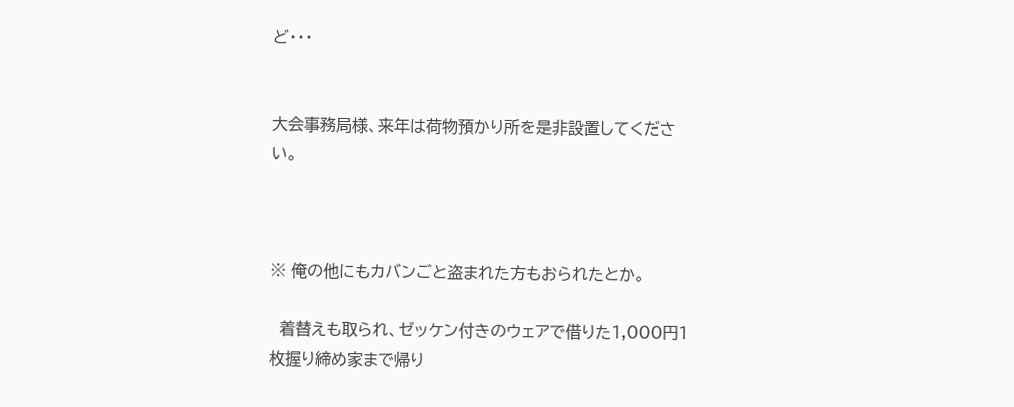ど・・・


大会事務局様、来年は荷物預かり所を是非設置してください。



※ 俺の他にもカバンごと盗まれた方もおられたとか。

  着替えも取られ、ゼッケン付きのウェアで借りた1,000円1枚握り締め家まで帰り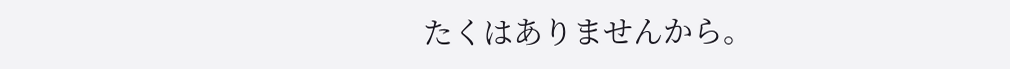たくはありませんから。